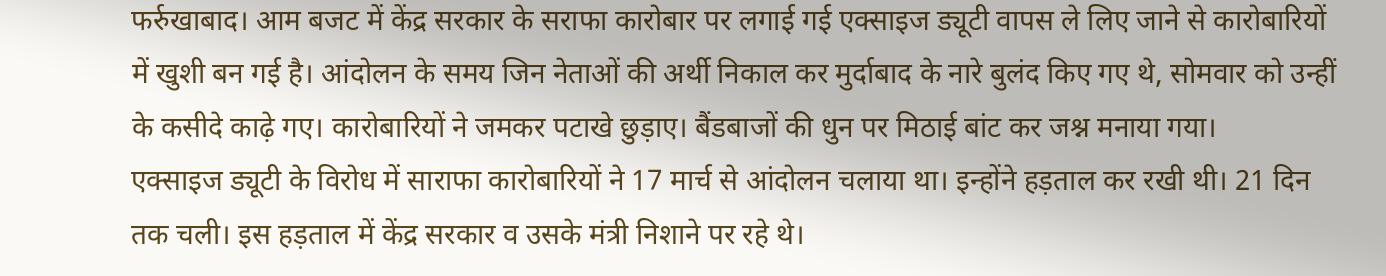फर्रुखाबाद। आम बजट में केंद्र सरकार के सराफा कारोबार पर लगाई गई एक्साइज ड्यूटी वापस ले लिए जाने से कारोबारियों में खुशी बन गई है। आंदोलन के समय जिन नेताओं की अर्थी निकाल कर मुर्दाबाद के नारे बुलंद किए गए थे, सोमवार को उन्हीं के कसीदे काढ़े गए। कारोबारियों ने जमकर पटाखे छुड़ाए। बैंडबाजों की धुन पर मिठाई बांट कर जश्न मनाया गया।
एक्साइज ड्यूटी के विरोध में साराफा कारोबारियों ने 17 मार्च से आंदोलन चलाया था। इन्होंने हड़ताल कर रखी थी। 21 दिन तक चली। इस हड़ताल में केंद्र सरकार व उसके मंत्री निशाने पर रहे थे।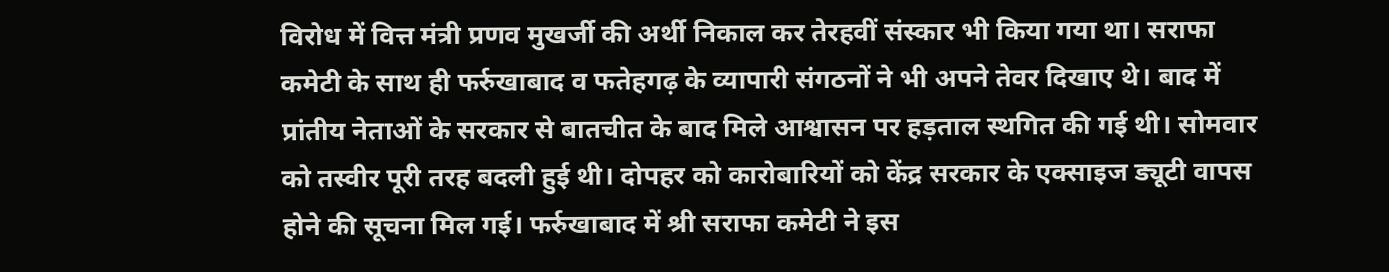विरोध में वित्त मंत्री प्रणव मुखर्जी की अर्थी निकाल कर तेरहवीं संस्कार भी किया गया था। सराफा कमेटी के साथ ही फर्रुखाबाद व फतेहगढ़ के व्यापारी संगठनों ने भी अपने तेवर दिखाए थे। बाद में प्रांतीय नेताओं के सरकार से बातचीत के बाद मिले आश्वासन पर हड़ताल स्थगित की गई थी। सोमवार को तस्वीर पूरी तरह बदली हुई थी। दोपहर को कारोबारियों को केंद्र सरकार के एक्साइज ड्यूटी वापस होने की सूचना मिल गई। फर्रुखाबाद में श्री सराफा कमेटी ने इस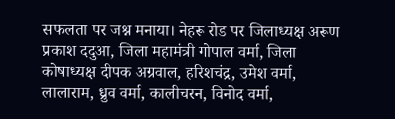सफलता पर जश्न मनाया। नेहरू रोड पर जिलाध्यक्ष अरूण प्रकाश ददुआ, जिला महामंत्री गोपाल वर्मा, जिला कोषाध्यक्ष दीपक अग्रवाल, हरिशचंद्र, उमेश वर्मा, लालाराम, ध्रुव वर्मा, कालीचरन, विनोद वर्मा,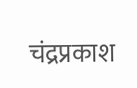चंद्रप्रकाश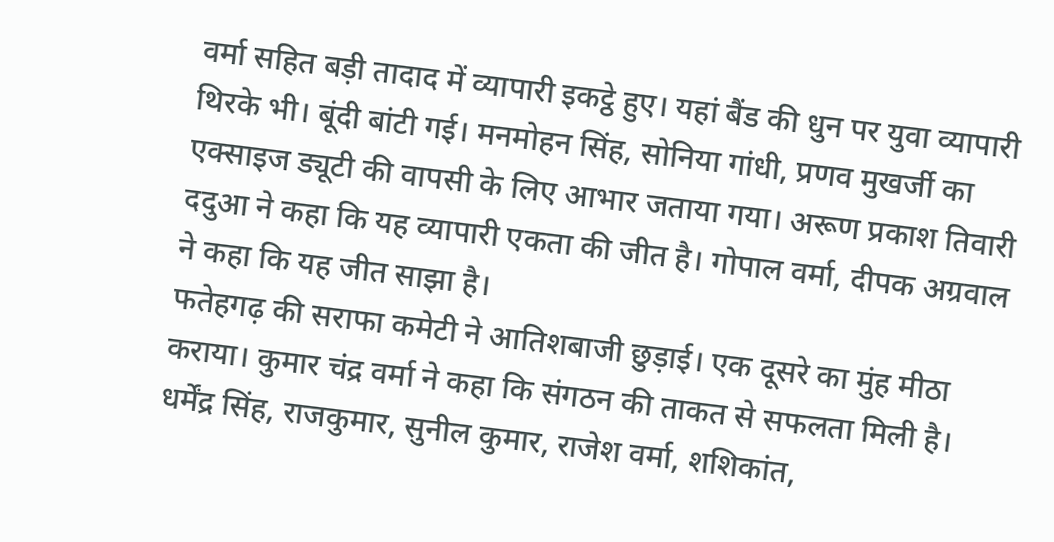वर्मा सहित बड़ी तादाद में व्यापारी इकट्ठे हुए। यहां बैंड की धुन पर युवा व्यापारी थिरके भी। बूंदी बांटी गई। मनमोहन सिंह, सोनिया गांधी, प्रणव मुखर्जी का एक्साइज ड्यूटी की वापसी के लिए आभार जताया गया। अरूण प्रकाश तिवारी ददुआ ने कहा कि यह व्यापारी एकता की जीत है। गोपाल वर्मा, दीपक अग्रवाल ने कहा कि यह जीत साझा है।
फतेहगढ़ की सराफा कमेटी ने आतिशबाजी छुड़ाई। एक दूसरे का मुंह मीठा कराया। कुमार चंद्र वर्मा ने कहा कि संगठन की ताकत से सफलता मिली है। धर्मेंद्र सिंह, राजकुमार, सुनील कुमार, राजेश वर्मा, शशिकांत,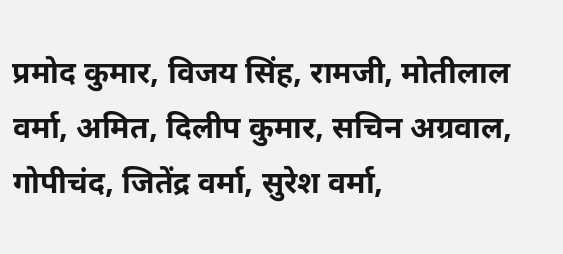प्रमोद कुमार, विजय सिंह, रामजी, मोतीलाल वर्मा, अमित, दिलीप कुमार, सचिन अग्रवाल, गोपीचंद, जितेंद्र वर्मा, सुरेश वर्मा,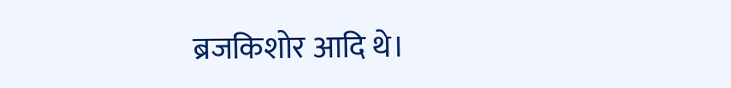ब्रजकिशोर आदि थे।